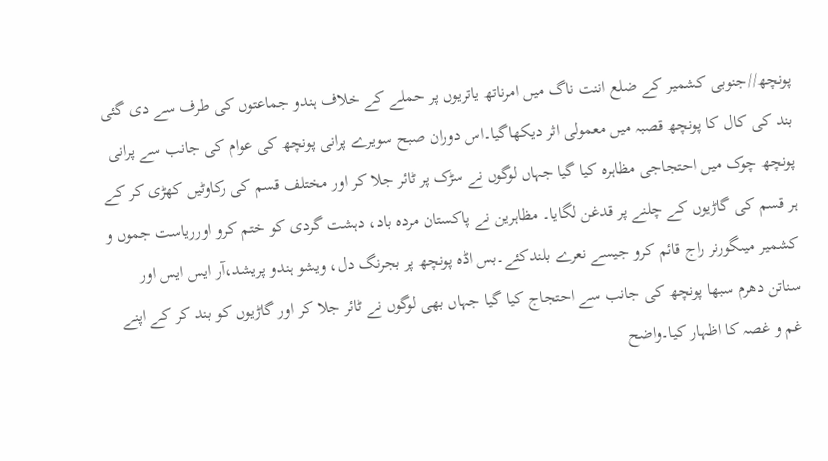پونچھ//جنوبی کشمیر کے ضلع اننت ناگ میں امرناتھ یاتریوں پر حملے کے خلاف ہندو جماعتوں کی طرف سے دی گئی بند کی کال کا پونچھ قصبہ میں معمولی اثر دیکھاگیا۔اس دوران صبح سویرے پرانی پونچھ کی عوام کی جانب سے پرانی پونچھ چوک میں احتجاجی مظاہرہ کیا گیا جہاں لوگوں نے سڑک پر ٹائر جلا کر اور مختلف قسم کی رکاوٹیں کھڑی کر کے ہر قسم کی گاڑیوں کے چلنے پر قدغن لگایا۔ مظاہرین نے پاکستان مردہ باد، دہشت گردی کو ختم کرو اورریاست جموں و کشمیر میںگورنر راج قائم کرو جیسے نعرے بلندکئے۔بس اڈہ پونچھ پر بجرنگ دل، ویشو ہندو پریشد،آر ایس ایس اور سناتن دھرم سبھا پونچھ کی جانب سے احتجاج کیا گیا جہاں بھی لوگوں نے ٹائر جلا کر اور گاڑیوں کو بند کر کے اپنے غم و غصہ کا اظہار کیا۔واضح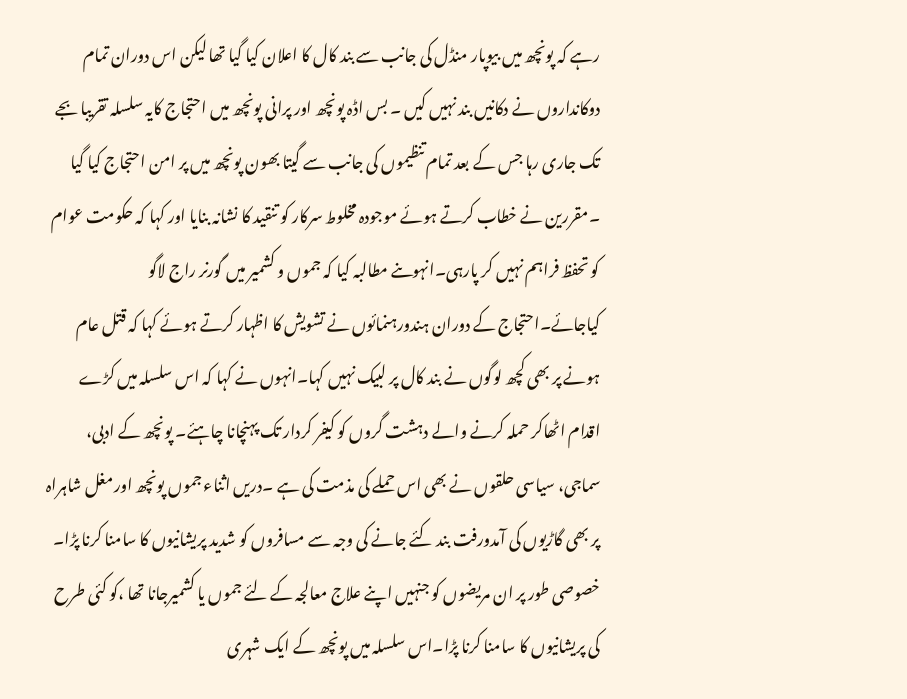رہے کہ پونچھ میں بیوپار منڈل کی جانب سے بند کال کا اعلان کیا گیا تھا لیکن اس دوران تمام دوکانداروں نے دکانیں بند نہیں کیں ۔ بس اڈہ پونچھ اور پرانی پونچھ میں احتجاج کایہ سلسلہ تقریبا بجے تک جاری رہا جس کے بعد تمام تنظیموں کی جانب سے گیتا بھون پونچھ میں پر امن احتجاج کیا گیا ۔مقررین نے خطاب کرتے ہوئے موجودہ مخلوط سرکار کو تنقید کا نشانہ بنایا اور کہا کہ حکومت عوام کو تحفظ فراہم نہیں کر پارہی۔انہوںنے مطالبہ کیا کہ جموں و کشمیر میں گورنر راج لاگو کیاجائے۔احتجاج کے دوران ہندورہنمائوں نے تشویش کا اظہار کرتے ہوئے کہا کہ قتل عام ہونے پر بھی کچھ لوگوں نے بند کال پر لبیک نہیں کہا۔انہوں نے کہا کہ اس سلسلہ میں کڑے اقدام اٹھاکر حملہ کرنے والے دہشت گروں کو کیفر کردار تک پہنچانا چاہئے۔ پونچھ کے ادبی، سماجی، سیاسی حلقوں نے بھی اس حملے کی مذمت کی ہے ۔دریں اثناء جموں پونچھ اور مغل شاہراہ پر بھی گاڑیوں کی آمدورفت بند کئے جانے کی وجہ سے مسافروں کو شدید پریشانیوں کا سامنا کرنا پڑا۔ خصوصی طور پر ان مریضوں کو جنہیں اپنے علاج معالجہ کے لئے جموں یا کشمیرجانا تھا ،کو کئی طرح کی پریشانیوں کا سامنا کرنا پڑا۔اس سلسلہ میں پونچھ کے ایک شہری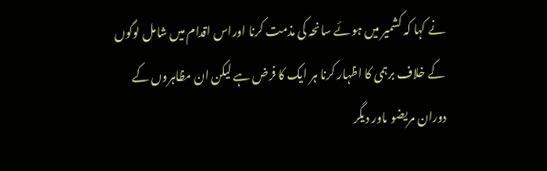نے کہا کہ کشمیر میں ہوئے سانحہ کی مذمت کرنا اوراس اقدام میں شامل لوگوں کے خلاف برہمی کا اظہار کرنا ہر ایک کا فرض ہے لیکن ان مظاہروں کے دوران مریضو ںاور دیگر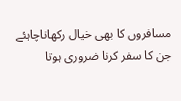مسافروں کا بھی خیال رکھاناچاہئے جن کا سفر کرنا ضروری ہوتا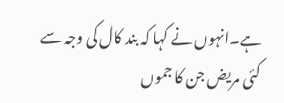ہے۔انہوں نے کہا کہ بند کال کی وجہ سے کئی مریض جن کا جموں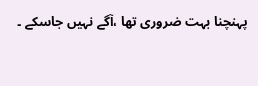پہنچنا بہت ضروری تھا ،آگے نہیں جاسکے ۔